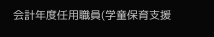会計年度任用職員(学童保育支援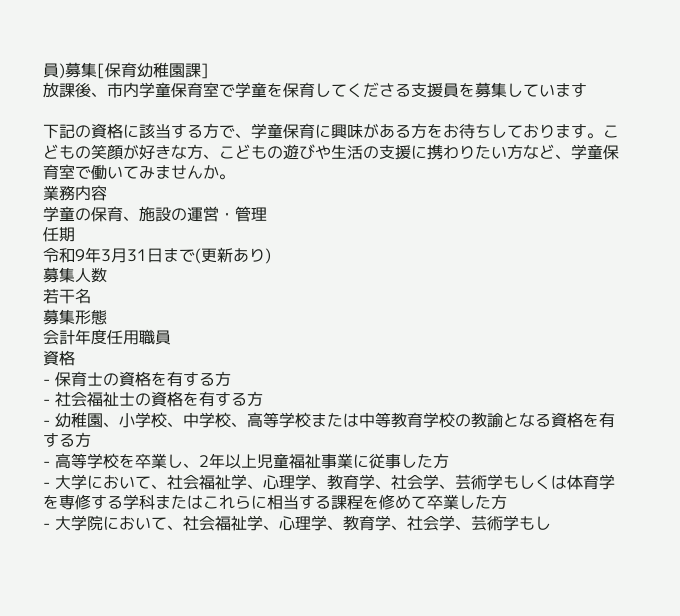員)募集[保育幼稚園課]
放課後、市内学童保育室で学童を保育してくださる支援員を募集しています

下記の資格に該当する方で、学童保育に興味がある方をお待ちしております。こどもの笑顔が好きな方、こどもの遊びや生活の支援に携わりたい方など、学童保育室で働いてみませんか。
業務内容
学童の保育、施設の運営・管理
任期
令和9年3月31日まで(更新あり)
募集人数
若干名
募集形態
会計年度任用職員
資格
- 保育士の資格を有する方
- 社会福祉士の資格を有する方
- 幼稚園、小学校、中学校、高等学校または中等教育学校の教諭となる資格を有する方
- 高等学校を卒業し、2年以上児童福祉事業に従事した方
- 大学において、社会福祉学、心理学、教育学、社会学、芸術学もしくは体育学を専修する学科またはこれらに相当する課程を修めて卒業した方
- 大学院において、社会福祉学、心理学、教育学、社会学、芸術学もし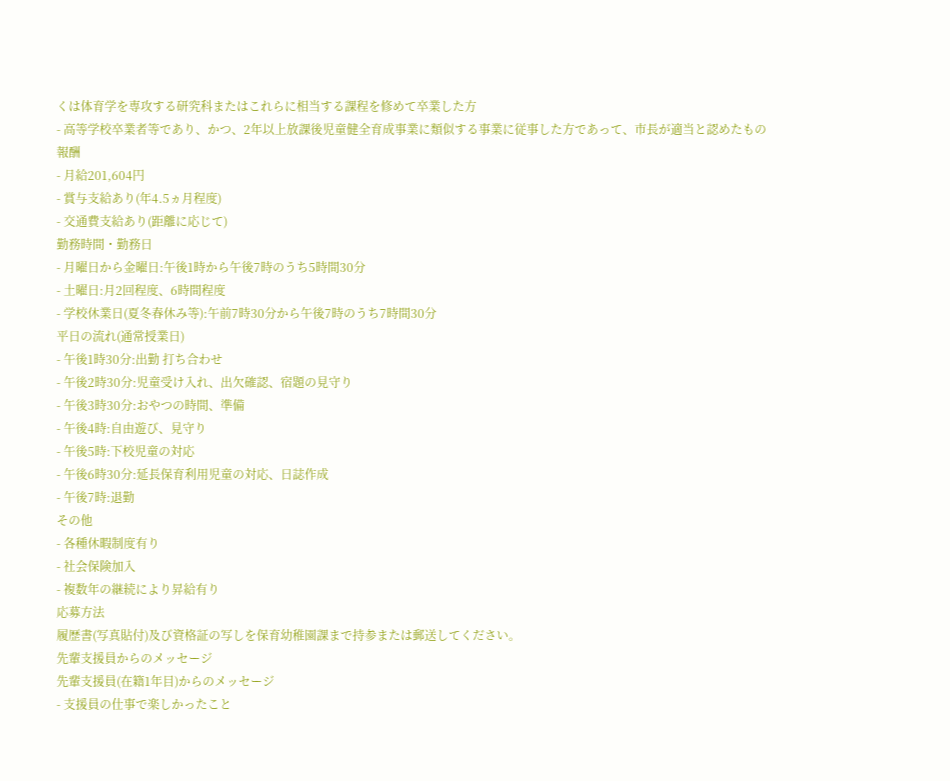くは体育学を専攻する研究科またはこれらに相当する課程を修めて卒業した方
- 高等学校卒業者等であり、かつ、2年以上放課後児童健全育成事業に類似する事業に従事した方であって、市長が適当と認めたもの
報酬
- 月給201,604円
- 賞与支給あり(年4.5ヵ月程度)
- 交通費支給あり(距離に応じて)
勤務時間・勤務日
- 月曜日から金曜日:午後1時から午後7時のうち5時間30分
- 土曜日:月2回程度、6時間程度
- 学校休業日(夏冬春休み等):午前7時30分から午後7時のうち7時間30分
平日の流れ(通常授業日)
- 午後1時30分:出勤 打ち合わせ
- 午後2時30分:児童受け入れ、出欠確認、宿題の見守り
- 午後3時30分:おやつの時間、準備
- 午後4時:自由遊び、見守り
- 午後5時:下校児童の対応
- 午後6時30分:延長保育利用児童の対応、日誌作成
- 午後7時:退勤
その他
- 各種休暇制度有り
- 社会保険加入
- 複数年の継続により昇給有り
応募方法
履歴書(写真貼付)及び資格証の写しを保育幼稚園課まで持参または郵送してください。
先輩支援員からのメッセージ
先輩支援員(在籍1年目)からのメッセージ
- 支援員の仕事で楽しかったこと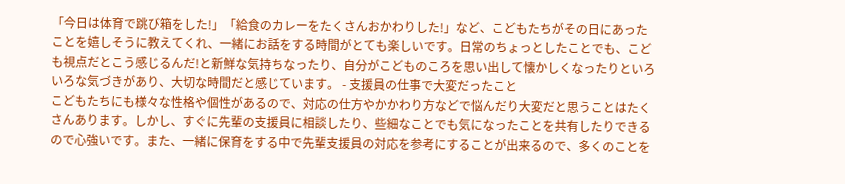「今日は体育で跳び箱をした!」「給食のカレーをたくさんおかわりした!」など、こどもたちがその日にあったことを嬉しそうに教えてくれ、一緒にお話をする時間がとても楽しいです。日常のちょっとしたことでも、こども視点だとこう感じるんだ!と新鮮な気持ちなったり、自分がこどものころを思い出して懐かしくなったりといろいろな気づきがあり、大切な時間だと感じています。 - 支援員の仕事で大変だったこと
こどもたちにも様々な性格や個性があるので、対応の仕方やかかわり方などで悩んだり大変だと思うことはたくさんあります。しかし、すぐに先輩の支援員に相談したり、些細なことでも気になったことを共有したりできるので心強いです。また、一緒に保育をする中で先輩支援員の対応を参考にすることが出来るので、多くのことを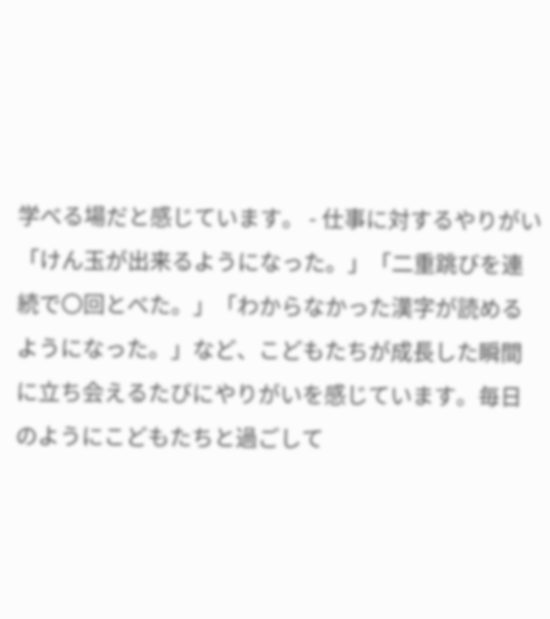学べる場だと感じています。 - 仕事に対するやりがい
「けん玉が出来るようになった。」「二重跳びを連続で〇回とべた。」「わからなかった漢字が読めるようになった。」など、こどもたちが成長した瞬間に立ち会えるたびにやりがいを感じています。毎日のようにこどもたちと過ごして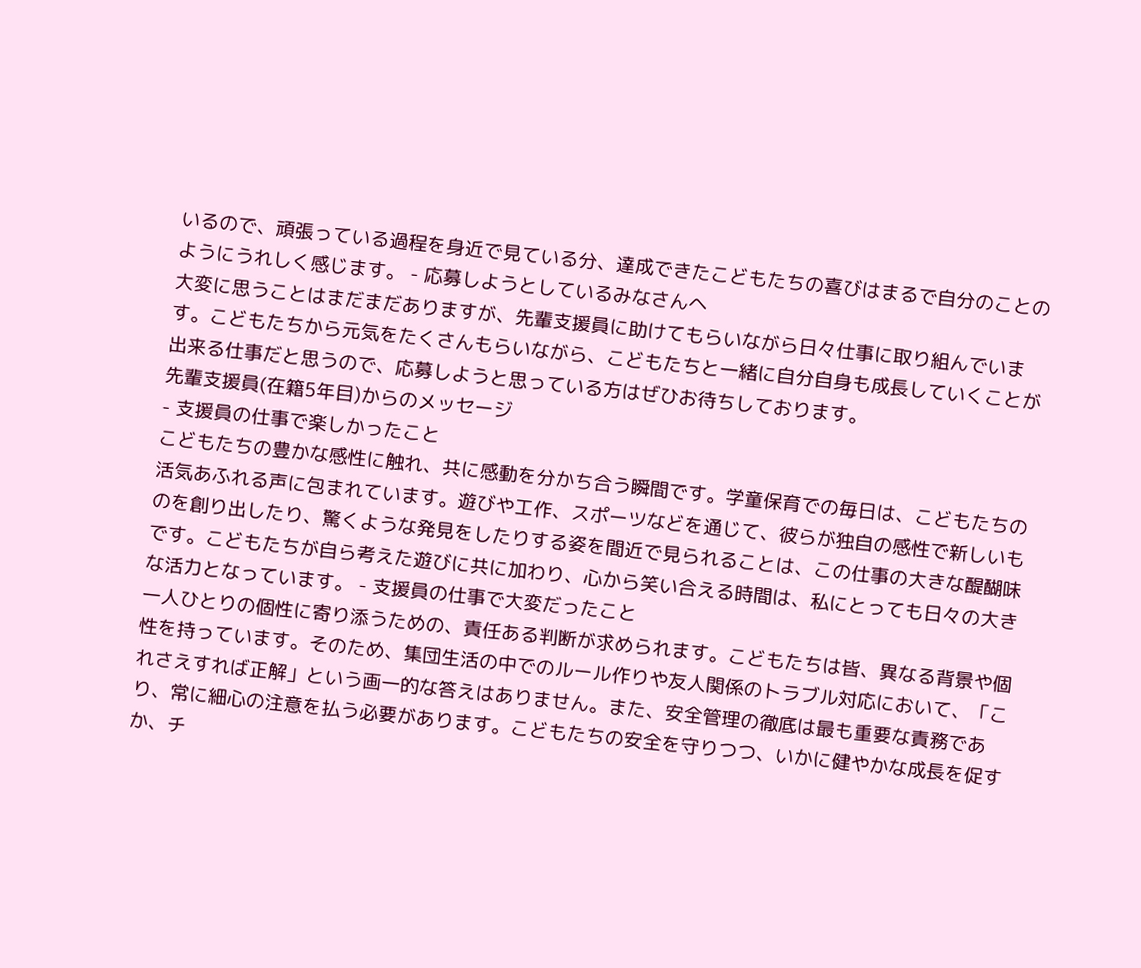いるので、頑張っている過程を身近で見ている分、達成できたこどもたちの喜びはまるで自分のことのようにうれしく感じます。 - 応募しようとしているみなさんへ
大変に思うことはまだまだありますが、先輩支援員に助けてもらいながら日々仕事に取り組んでいます。こどもたちから元気をたくさんもらいながら、こどもたちと一緒に自分自身も成長していくことが出来る仕事だと思うので、応募しようと思っている方はぜひお待ちしております。
先輩支援員(在籍5年目)からのメッセージ
- 支援員の仕事で楽しかったこと
こどもたちの豊かな感性に触れ、共に感動を分かち合う瞬間です。学童保育での毎日は、こどもたちの活気あふれる声に包まれています。遊びや工作、スポーツなどを通じて、彼らが独自の感性で新しいものを創り出したり、驚くような発見をしたりする姿を間近で見られることは、この仕事の大きな醍醐味です。こどもたちが自ら考えた遊びに共に加わり、心から笑い合える時間は、私にとっても日々の大きな活力となっています。 - 支援員の仕事で大変だったこと
一人ひとりの個性に寄り添うための、責任ある判断が求められます。こどもたちは皆、異なる背景や個性を持っています。そのため、集団生活の中でのルール作りや友人関係のトラブル対応において、「これさえすれば正解」という画一的な答えはありません。また、安全管理の徹底は最も重要な責務であり、常に細心の注意を払う必要があります。こどもたちの安全を守りつつ、いかに健やかな成長を促すか、チ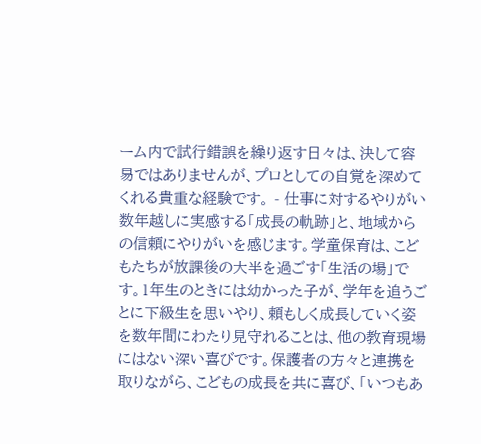ーム内で試行錯誤を繰り返す日々は、決して容易ではありませんが、プロとしての自覚を深めてくれる貴重な経験です。 - 仕事に対するやりがい
数年越しに実感する「成長の軌跡」と、地域からの信頼にやりがいを感じます。学童保育は、こどもたちが放課後の大半を過ごす「生活の場」です。1年生のときには幼かった子が、学年を追うごとに下級生を思いやり、頼もしく成長していく姿を数年間にわたり見守れることは、他の教育現場にはない深い喜びです。保護者の方々と連携を取りながら、こどもの成長を共に喜び、「いつもあ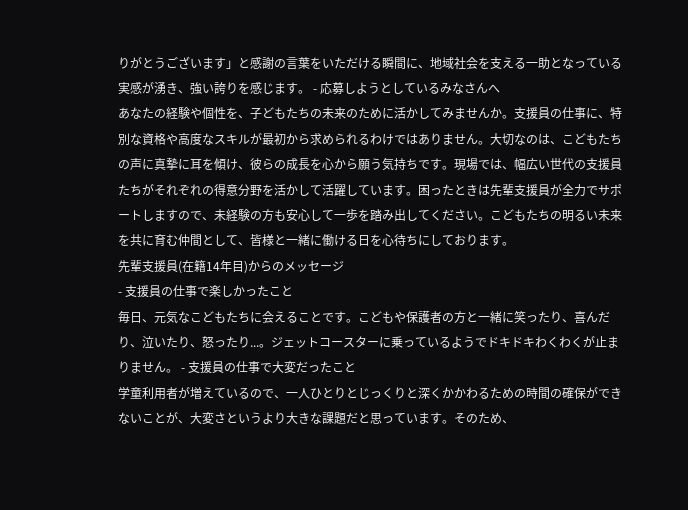りがとうございます」と感謝の言葉をいただける瞬間に、地域社会を支える一助となっている実感が湧き、強い誇りを感じます。 - 応募しようとしているみなさんへ
あなたの経験や個性を、子どもたちの未来のために活かしてみませんか。支援員の仕事に、特別な資格や高度なスキルが最初から求められるわけではありません。大切なのは、こどもたちの声に真摯に耳を傾け、彼らの成長を心から願う気持ちです。現場では、幅広い世代の支援員たちがそれぞれの得意分野を活かして活躍しています。困ったときは先輩支援員が全力でサポートしますので、未経験の方も安心して一歩を踏み出してください。こどもたちの明るい未来を共に育む仲間として、皆様と一緒に働ける日を心待ちにしております。
先輩支援員(在籍14年目)からのメッセージ
- 支援員の仕事で楽しかったこと
毎日、元気なこどもたちに会えることです。こどもや保護者の方と一緒に笑ったり、喜んだり、泣いたり、怒ったり...。ジェットコースターに乗っているようでドキドキわくわくが止まりません。 - 支援員の仕事で大変だったこと
学童利用者が増えているので、一人ひとりとじっくりと深くかかわるための時間の確保ができないことが、大変さというより大きな課題だと思っています。そのため、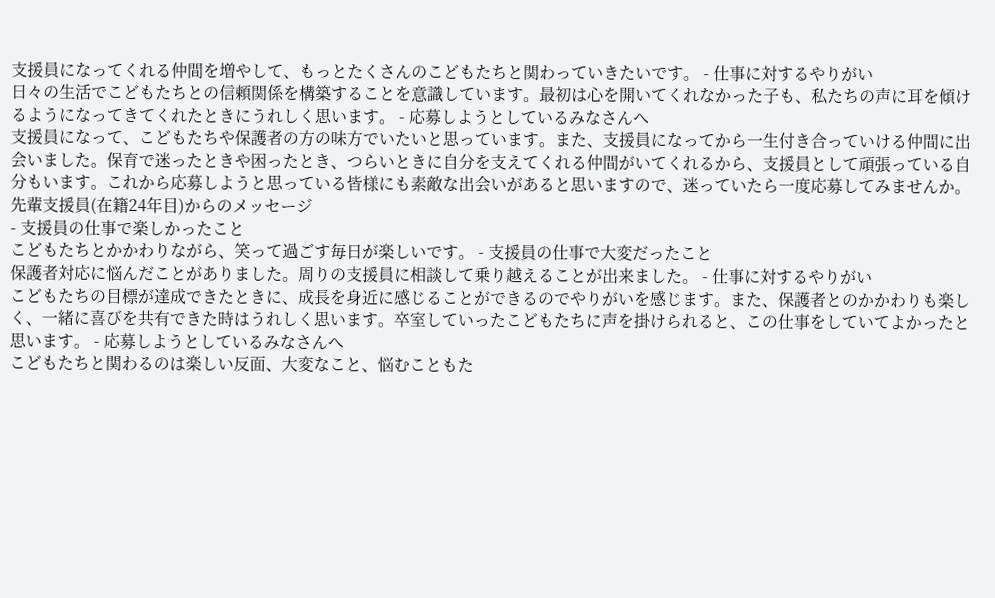支援員になってくれる仲間を増やして、もっとたくさんのこどもたちと関わっていきたいです。 - 仕事に対するやりがい
日々の生活でこどもたちとの信頼関係を構築することを意識しています。最初は心を開いてくれなかった子も、私たちの声に耳を傾けるようになってきてくれたときにうれしく思います。 - 応募しようとしているみなさんへ
支援員になって、こどもたちや保護者の方の味方でいたいと思っています。また、支援員になってから一生付き合っていける仲間に出会いました。保育で迷ったときや困ったとき、つらいときに自分を支えてくれる仲間がいてくれるから、支援員として頑張っている自分もいます。これから応募しようと思っている皆様にも素敵な出会いがあると思いますので、迷っていたら一度応募してみませんか。
先輩支援員(在籍24年目)からのメッセージ
- 支援員の仕事で楽しかったこと
こどもたちとかかわりながら、笑って過ごす毎日が楽しいです。 - 支援員の仕事で大変だったこと
保護者対応に悩んだことがありました。周りの支援員に相談して乗り越えることが出来ました。 - 仕事に対するやりがい
こどもたちの目標が達成できたときに、成長を身近に感じることができるのでやりがいを感じます。また、保護者とのかかわりも楽しく、一緒に喜びを共有できた時はうれしく思います。卒室していったこどもたちに声を掛けられると、この仕事をしていてよかったと思います。 - 応募しようとしているみなさんへ
こどもたちと関わるのは楽しい反面、大変なこと、悩むこともた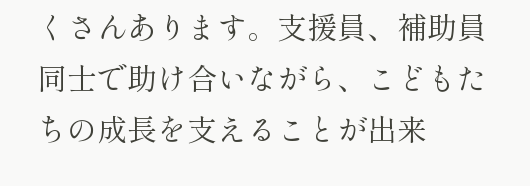くさんあります。支援員、補助員同士で助け合いながら、こどもたちの成長を支えることが出来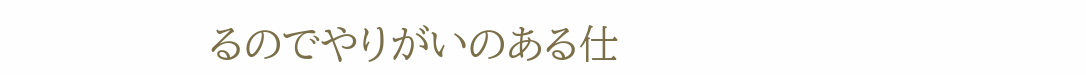るのでやりがいのある仕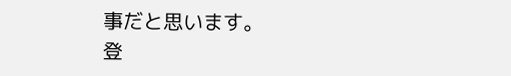事だと思います。
登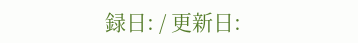録日: / 更新日: